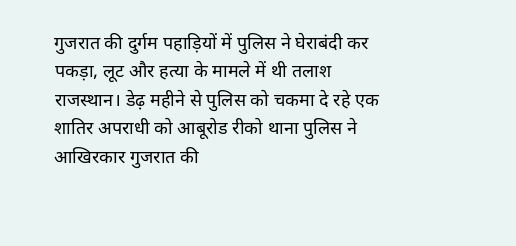गुजरात की दुर्गम पहाड़ियों में पुलिस ने घेराबंदी कर पकड़ा, लूट और हत्या के मामले में थी तलाश
राजस्थान। डेढ़ महीने से पुलिस को चकमा दे रहे एक शातिर अपराधी को आबूरोड रीको थाना पुलिस ने आखिरकार गुजरात की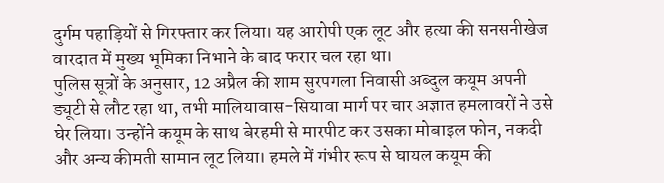दुर्गम पहाड़ियों से गिरफ्तार कर लिया। यह आरोपी एक लूट और हत्या की सनसनीखेज वारदात में मुख्य भूमिका निभाने के बाद फरार चल रहा था।
पुलिस सूत्रों के अनुसार, 12 अप्रैल की शाम सुरपगला निवासी अब्दुल कयूम अपनी ड्यूटी से लौट रहा था, तभी मालियावास-सियावा मार्ग पर चार अज्ञात हमलावरों ने उसे घेर लिया। उन्होंने कयूम के साथ बेरहमी से मारपीट कर उसका मोबाइल फोन, नकदी और अन्य कीमती सामान लूट लिया। हमले में गंभीर रूप से घायल कयूम की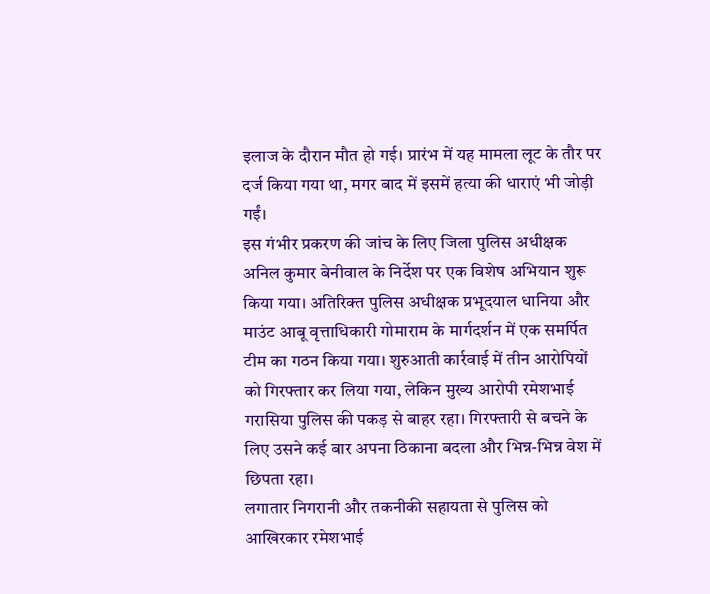इलाज के दौरान मौत हो गई। प्रारंभ में यह मामला लूट के तौर पर दर्ज किया गया था, मगर बाद में इसमें हत्या की धाराएं भी जोड़ी गईं।
इस गंभीर प्रकरण की जांच के लिए जिला पुलिस अधीक्षक अनिल कुमार बेनीवाल के निर्देश पर एक विशेष अभियान शुरू किया गया। अतिरिक्त पुलिस अधीक्षक प्रभूदयाल धानिया और माउंट आबू वृत्ताधिकारी गोमाराम के मार्गदर्शन में एक समर्पित टीम का गठन किया गया। शुरुआती कार्रवाई में तीन आरोपियों को गिरफ्तार कर लिया गया, लेकिन मुख्य आरोपी रमेशभाई गरासिया पुलिस की पकड़ से बाहर रहा। गिरफ्तारी से बचने के लिए उसने कई बार अपना ठिकाना बदला और भिन्न-भिन्न वेश में छिपता रहा।
लगातार निगरानी और तकनीकी सहायता से पुलिस को आखिरकार रमेशभाई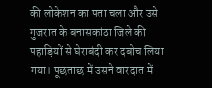की लोकेशन का पता चला और उसे गुजरात के बनासकांठा जिले की पहाड़ियों से घेराबंदी कर दबोच लिया गया। पूछताछ में उसने वारदात में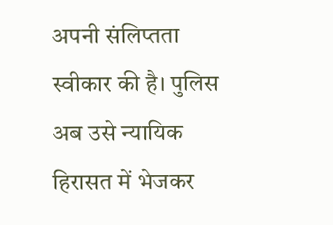अपनी संलिप्तता स्वीकार की है। पुलिस अब उसे न्यायिक हिरासत में भेजकर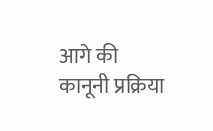आगे की कानूनी प्रक्रिया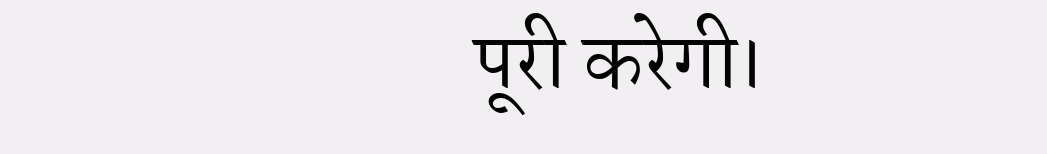पूरी करेगी।